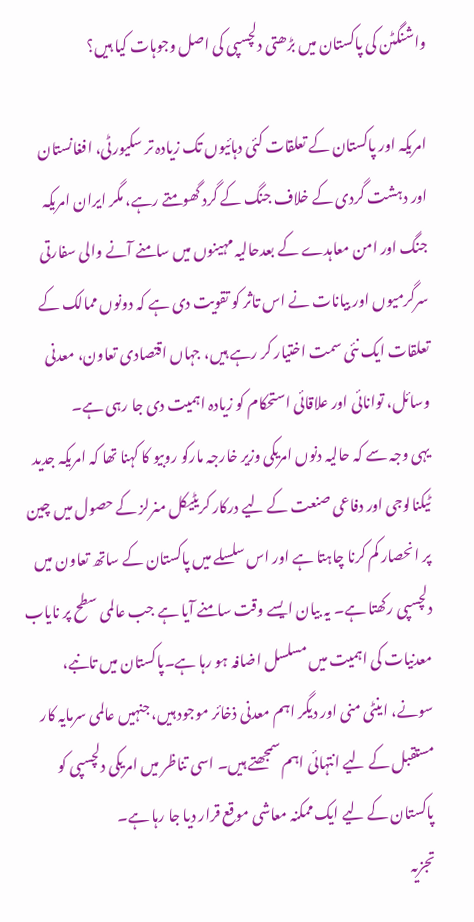واشنگٹن کی پاکستان میں بڑھتی دلچسپی کی اصل وجوہات کیا ہیں؟

امریکہ اور پاکستان کے تعلقات کئی دہائیوں تک زیادہ تر سکیورٹی، افغانستان اور دہشت گردی کے خلاف جنگ کے گرد گھومتے رہے، مگر ایران امریکہ جنگ اور امن معاہدے کے بعدحالیہ مہینوں میں سامنے آنے والی سفارتی سرگرمیوں اور بیانات نے اس تاثر کو تقویت دی ہے کہ دونوں ممالک کے تعلقات ایک نئی سمت اختیار کر رہے ہیں، جہاں اقتصادی تعاون، معدنی وسائل، توانائی اور علاقائی استحکام کو زیادہ اہمیت دی جا رہی ہے۔
یہی وجہ سے کہ حالیہ دنوں امریکی وزیر خارجہ مارکو روبیو کا کہنا تھا کہ امریکہ جدید ٹیکنالوجی اور دفاعی صنعت کے لیے درکار کریٹیکل منرلز کے حصول میں چین پر انحصار کم کرنا چاہتا ہے اور اس سلسلے میں پاکستان کے ساتھ تعاون میں دلچسپی رکھتا ہے۔ یہ بیان ایسے وقت سامنے آیا ہے جب عالمی سطح پر نایاب معدنیات کی اہمیت میں مسلسل اضافہ ہو رہا ہے۔پاکستان میں تانبے، سونے، اینٹی منی اور دیگر اہم معدنی ذخائر موجود ہیں، جنہیں عالمی سرمایہ کار مستقبل کے لیے انتہائی اہم سمجھتے ہیں۔ اسی تناظر میں امریکی دلچسپی کو پاکستان کے لیے ایک ممکنہ معاشی موقع قرار دیا جا رہا ہے۔
تجزیہ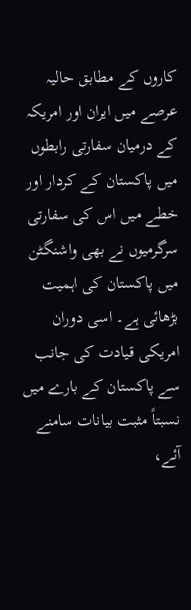کاروں کے مطابق حالیہ عرصے میں ایران اور امریکہ کے درمیان سفارتی رابطوں میں پاکستان کے کردار اور خطے میں اس کی سفارتی سرگرمیوں نے بھی واشنگٹن میں پاکستان کی اہمیت بڑھائی ہے۔ اسی دوران امریکی قیادت کی جانب سے پاکستان کے بارے میں نسبتاً مثبت بیانات سامنے آئے،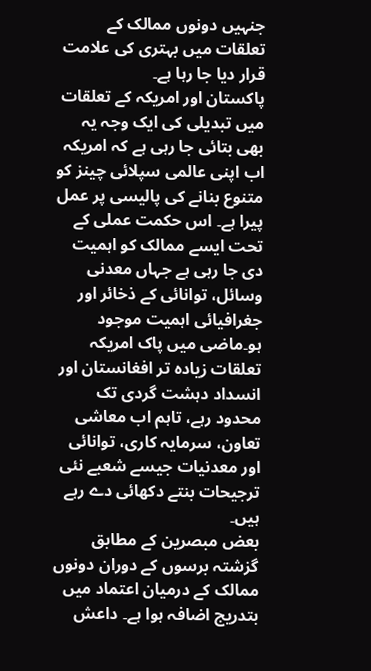جنہیں دونوں ممالک کے تعلقات میں بہتری کی علامت قرار دیا جا رہا ہے۔
پاکستان اور امریکہ کے تعلقات میں تبدیلی کی ایک وجہ یہ بھی بتائی جا رہی ہے کہ امریکہ اب اپنی عالمی سپلائی چینز کو متنوع بنانے کی پالیسی پر عمل پیرا ہے۔ اس حکمت عملی کے تحت ایسے ممالک کو اہمیت دی جا رہی ہے جہاں معدنی وسائل، توانائی کے ذخائر اور جغرافیائی اہمیت موجود ہو۔ماضی میں پاک امریکہ تعلقات زیادہ تر افغانستان اور انسداد دہشت گردی تک محدود رہے، تاہم اب معاشی تعاون، سرمایہ کاری، توانائی اور معدنیات جیسے شعبے نئی ترجیحات بنتے دکھائی دے رہے ہیں۔
بعض مبصرین کے مطابق گزشتہ برسوں کے دوران دونوں ممالک کے درمیان اعتماد میں بتدریج اضافہ ہوا ہے۔ داعش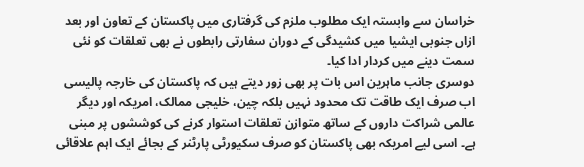خراسان سے وابستہ ایک مطلوب ملزم کی گرفتاری میں پاکستان کے تعاون اور بعد ازاں جنوبی ایشیا میں کشیدگی کے دوران سفارتی رابطوں نے بھی تعلقات کو نئی سمت دینے میں کردار ادا کیا۔
دوسری جانب ماہرین اس بات پر بھی زور دیتے ہیں کہ پاکستان کی خارجہ پالیسی اب صرف ایک طاقت تک محدود نہیں بلکہ چین، خلیجی ممالک، امریکہ اور دیگر عالمی شراکت داروں کے ساتھ متوازن تعلقات استوار کرنے کی کوششوں پر مبنی ہے۔ اسی لیے امریکہ بھی پاکستان کو صرف سکیورٹی پارٹنر کے بجائے ایک اہم علاقائی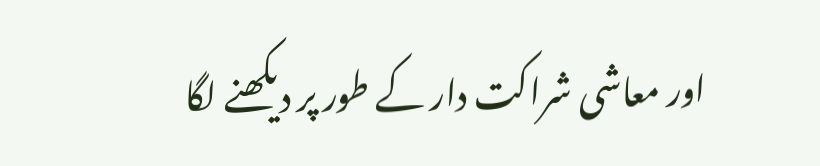اور معاشی شراکت دار کے طور پر دیکھنے لگا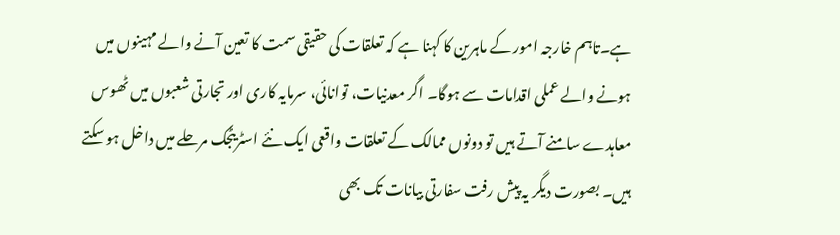ہے۔تاہم خارجہ امور کے ماہرین کا کہنا ہے کہ تعلقات کی حقیقی سمت کا تعین آنے والے مہینوں میں ہونے والے عملی اقدامات سے ہوگا۔ اگر معدنیات، توانائی، سرمایہ کاری اور تجارتی شعبوں میں ٹھوس معاہدے سامنے آتے ہیں تو دونوں ممالک کے تعلقات واقعی ایک نئے اسٹریٹجک مرحلے میں داخل ہو سکتے ہیں۔ بصورت دیگر یہ پیش رفت سفارتی بیانات تک بھی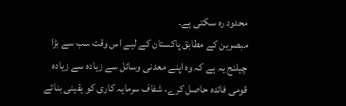محدود رہ سکتی ہے۔
مبصرین کے مطابق پاکستان کے لیے اس وقت سب سے بڑا چیلنج یہ ہے کہ وہ اپنے معدنی وسائل سے زیادہ سے زیادہ قومی فائدہ حاصل کرے، شفاف سرمایہ کاری کو یقینی بنائے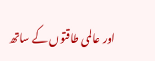اور عالمی طاقتوں کے ساتھ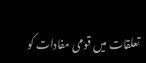تعلقات میں قومی مفادات کو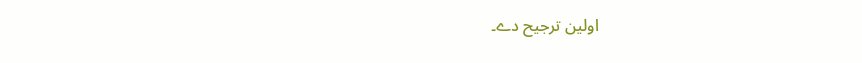اولین ترجیح دے۔